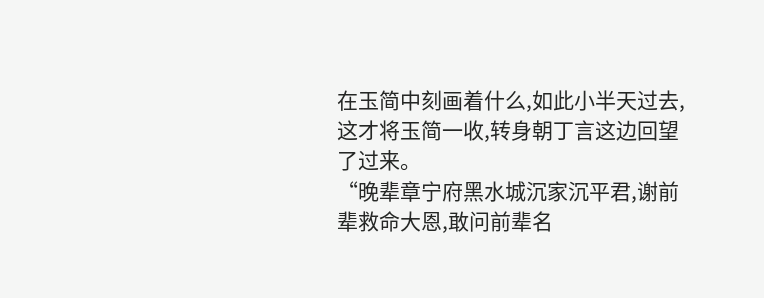在玉简中刻画着什么,如此小半天过去,这才将玉简一收,转身朝丁言这边回望了过来。
“晚辈章宁府黑水城沉家沉平君,谢前辈救命大恩,敢问前辈名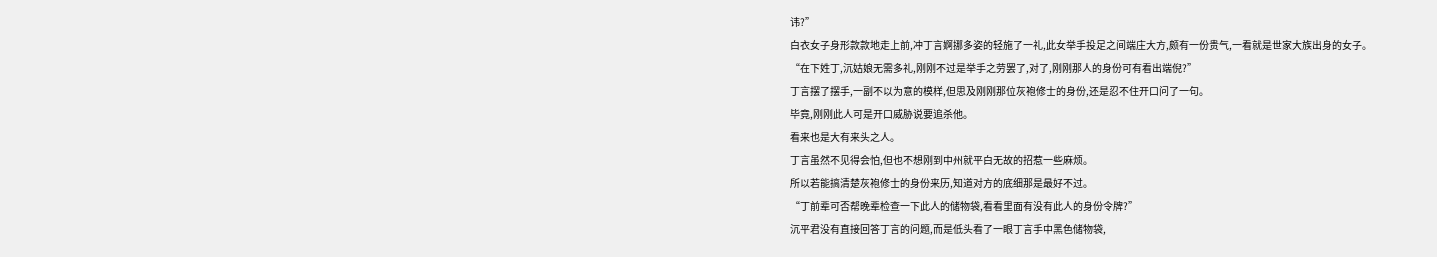讳?”
白衣女子身形款款地走上前,冲丁言婀挪多姿的轻施了一礼,此女举手投足之间端庄大方,颇有一份贵气,一看就是世家大族出身的女子。
“在下姓丁,沉姑娘无需多礼,刚刚不过是举手之劳罢了,对了,刚刚那人的身份可有看出端倪?”
丁言摆了摆手,一副不以为意的模样,但思及刚刚那位灰袍修士的身份,还是忍不住开口问了一句。
毕竟,刚刚此人可是开口威胁说要追杀他。
看来也是大有来头之人。
丁言虽然不见得会怕,但也不想刚到中州就平白无故的招惹一些麻烦。
所以若能搞清楚灰袍修士的身份来历,知道对方的底细那是最好不过。
“丁前辈可否帮晚辈检查一下此人的储物袋,看看里面有没有此人的身份令牌?”
沉平君没有直接回答丁言的问题,而是低头看了一眼丁言手中黑色储物袋,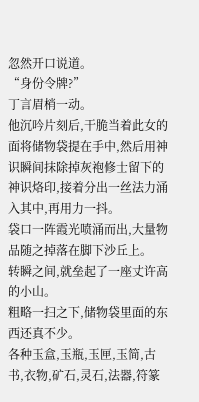忽然开口说道。
“身份令牌?”
丁言眉梢一动。
他沉吟片刻后,干脆当着此女的面将储物袋提在手中,然后用神识瞬间抹除掉灰袍修士留下的神识烙印,接着分出一丝法力涌入其中,再用力一抖。
袋口一阵霞光喷涌而出,大量物品随之掉落在脚下沙丘上。
转瞬之间,就垒起了一座丈许高的小山。
粗略一扫之下,储物袋里面的东西还真不少。
各种玉盒,玉瓶,玉匣,玉简,古书,衣物,矿石,灵石,法器,符篆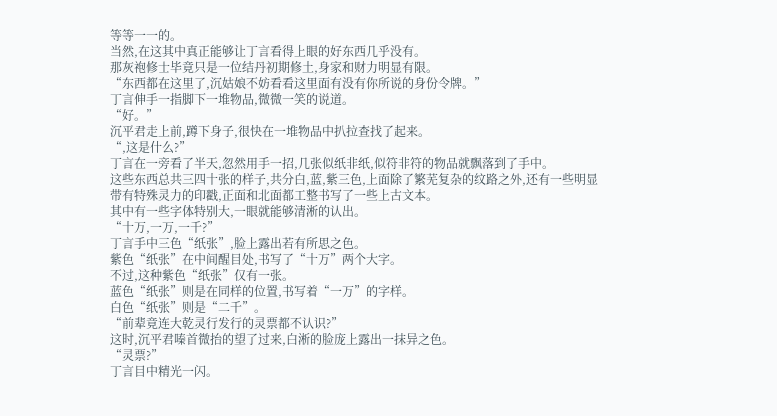等等一一的。
当然,在这其中真正能够让丁言看得上眼的好东西几乎没有。
那灰袍修士毕竟只是一位结丹初期修土,身家和财力明显有限。
“东西都在这里了,沉姑娘不妨看看这里面有没有你所说的身份令牌。”
丁言伸手一指脚下一堆物品,微微一笑的说道。
“好。”
沉平君走上前,蹲下身子,很快在一堆物品中扒拉查找了起来。
“,这是什么?”
丁言在一旁看了半天,忽然用手一招,几张似纸非纸,似符非符的物品就飘落到了手中。
这些东西总共三四十张的样子,共分白,蓝,紫三色,上面除了繁芜复杂的纹路之外,还有一些明显带有特殊灵力的印戳,正面和北面都工整书写了一些上古文本。
其中有一些字体特别大,一眼就能够清淅的认出。
“十万,一万,一千?”
丁言手中三色“纸张”,脸上露出若有所思之色。
紫色“纸张”在中间醒目处,书写了“十万”两个大字。
不过,这种紫色“纸张”仅有一张。
蓝色“纸张”则是在同样的位置,书写着“一万”的字样。
白色“纸张”则是“二千”。
“前辈竟连大乾灵行发行的灵票都不认识?”
这时,沉平君嗪首微抬的望了过来,白淅的脸庞上露出一抹异之色。
“灵票?”
丁言目中精光一闪。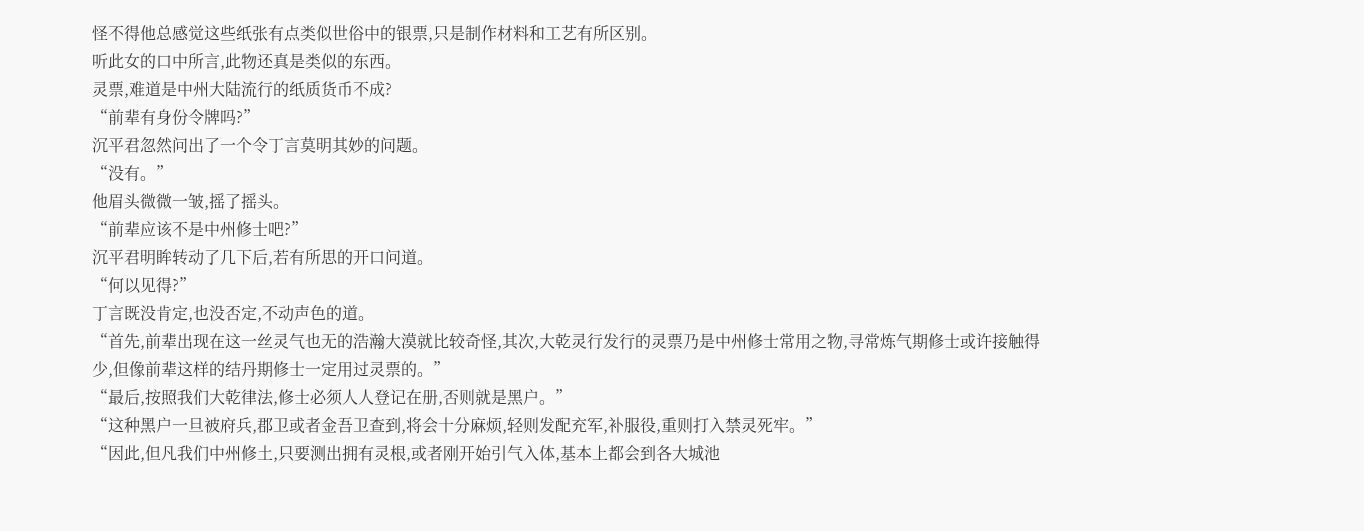怪不得他总感觉这些纸张有点类似世俗中的银票,只是制作材料和工艺有所区别。
听此女的口中所言,此物还真是类似的东西。
灵票,难道是中州大陆流行的纸质货币不成?
“前辈有身份令牌吗?”
沉平君忽然问出了一个令丁言莫明其妙的问题。
“没有。”
他眉头微微一皱,摇了摇头。
“前辈应该不是中州修士吧?”
沉平君明眸转动了几下后,若有所思的开口问道。
“何以见得?”
丁言既没肯定,也没否定,不动声色的道。
“首先,前辈出现在这一丝灵气也无的浩瀚大漠就比较奇怪,其次,大乾灵行发行的灵票乃是中州修士常用之物,寻常炼气期修士或许接触得少,但像前辈这样的结丹期修士一定用过灵票的。”
“最后,按照我们大乾律法,修士必须人人登记在册,否则就是黑户。”
“这种黑户一旦被府兵,郡卫或者金吾卫查到,将会十分麻烦,轻则发配充军,补服役,重则打入禁灵死牢。”
“因此,但凡我们中州修土,只要测出拥有灵根,或者刚开始引气入体,基本上都会到各大城池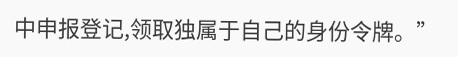中申报登记,领取独属于自己的身份令牌。”